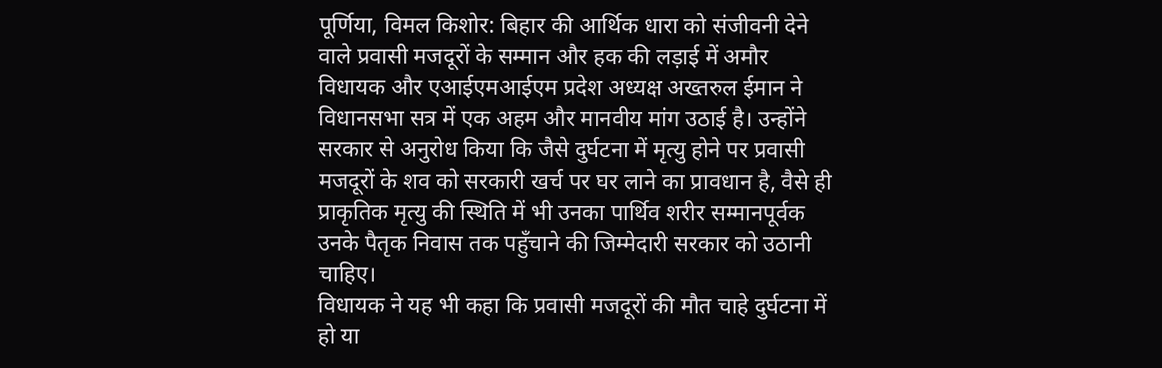पूर्णिया, विमल किशोर: बिहार की आर्थिक धारा को संजीवनी देने वाले प्रवासी मजदूरों के सम्मान और हक की लड़ाई में अमौर विधायक और एआईएमआईएम प्रदेश अध्यक्ष अख्तरुल ईमान ने विधानसभा सत्र में एक अहम और मानवीय मांग उठाई है। उन्होंने सरकार से अनुरोध किया कि जैसे दुर्घटना में मृत्यु होने पर प्रवासी मजदूरों के शव को सरकारी खर्च पर घर लाने का प्रावधान है, वैसे ही प्राकृतिक मृत्यु की स्थिति में भी उनका पार्थिव शरीर सम्मानपूर्वक उनके पैतृक निवास तक पहुँचाने की जिम्मेदारी सरकार को उठानी चाहिए।
विधायक ने यह भी कहा कि प्रवासी मजदूरों की मौत चाहे दुर्घटना में हो या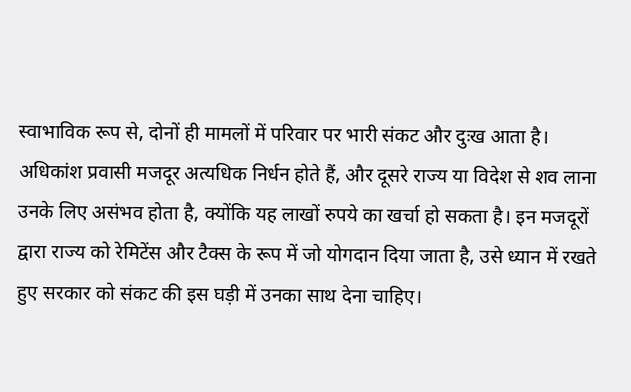स्वाभाविक रूप से, दोनों ही मामलों में परिवार पर भारी संकट और दुःख आता है। अधिकांश प्रवासी मजदूर अत्यधिक निर्धन होते हैं, और दूसरे राज्य या विदेश से शव लाना उनके लिए असंभव होता है, क्योंकि यह लाखों रुपये का खर्चा हो सकता है। इन मजदूरों द्वारा राज्य को रेमिटेंस और टैक्स के रूप में जो योगदान दिया जाता है, उसे ध्यान में रखते हुए सरकार को संकट की इस घड़ी में उनका साथ देना चाहिए।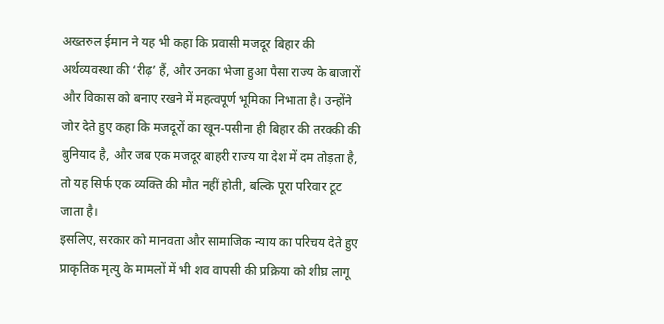अख्तरुल ईमान ने यह भी कहा कि प्रवासी मजदूर बिहार की अर्थव्यवस्था की ‘रीढ़’ हैं, और उनका भेजा हुआ पैसा राज्य के बाजारों और विकास को बनाए रखने में महत्वपूर्ण भूमिका निभाता है। उन्होंने जोर देते हुए कहा कि मजदूरों का खून-पसीना ही बिहार की तरक्की की बुनियाद है, और जब एक मजदूर बाहरी राज्य या देश में दम तोड़ता है, तो यह सिर्फ एक व्यक्ति की मौत नहीं होती, बल्कि पूरा परिवार टूट जाता है।
इसलिए, सरकार को मानवता और सामाजिक न्याय का परिचय देते हुए प्राकृतिक मृत्यु के मामलों में भी शव वापसी की प्रक्रिया को शीघ्र लागू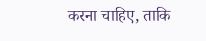करना चाहिए, ताकि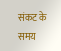संकट के समय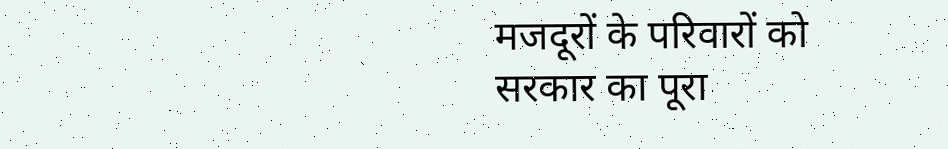मजदूरों के परिवारों को सरकार का पूरा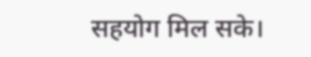सहयोग मिल सके।